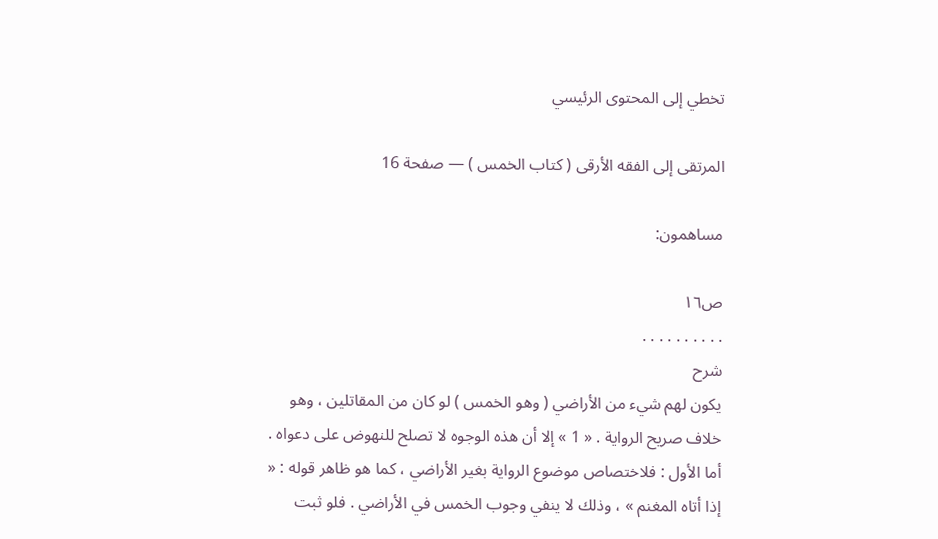تخطي إلى المحتوى الرئيسي

المرتقى إلى الفقه الأرقى ( كتاب الخمس ) — صفحة 16

مساهمون:

ص١٦
. . . . . . . . . .
شرح
يكون لهم شيء من الأراضي ( وهو الخمس ) لو كان من المقاتلين ، وهو خلاف صريح الرواية . « 1 » إلا أن هذه الوجوه لا تصلح للنهوض على دعواه . أما الأول : فلاختصاص موضوع الرواية بغير الأراضي ، كما هو ظاهر قوله : « إذا أتاه المغنم » ، وذلك لا ينفي وجوب الخمس في الأراضي . فلو ثبت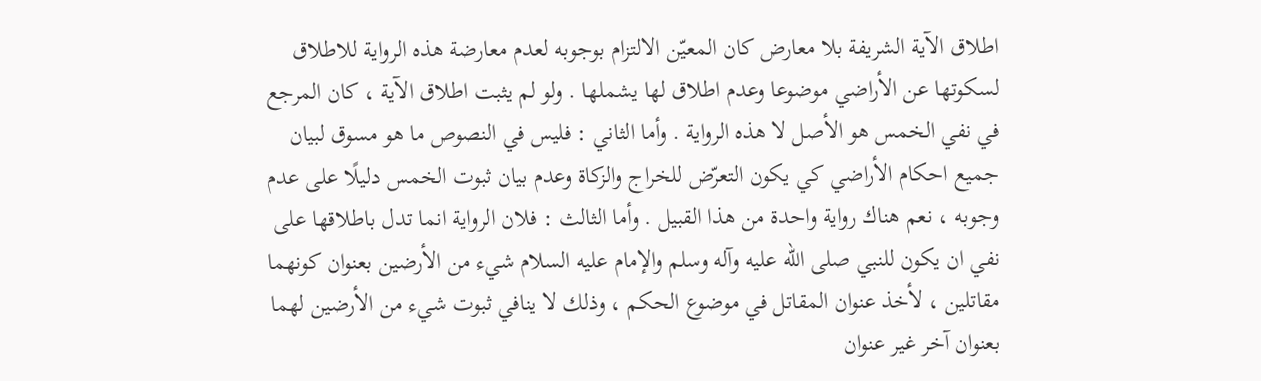اطلاق الآية الشريفة بلا معارض كان المعيّن الالتزام بوجوبه لعدم معارضة هذه الرواية للاطلاق لسكوتها عن الأراضي موضوعا وعدم اطلاق لها يشملها . ولو لم يثبت اطلاق الآية ، كان المرجع في نفي الخمس هو الأصل لا هذه الرواية . وأما الثاني : فليس في النصوص ما هو مسوق لبيان جميع احكام الأراضي كي يكون التعرّض للخراج والزكاة وعدم بيان ثبوت الخمس دليلًا على عدم وجوبه ، نعم هناك رواية واحدة من هذا القبيل . وأما الثالث : فلان الرواية انما تدل باطلاقها على نفي ان يكون للنبي صلى الله عليه وآله وسلم والإمام عليه السلام شيء من الأرضين بعنوان كونهما مقاتلين ، لأخذ عنوان المقاتل في موضوع الحكم ، وذلك لا ينافي ثبوت شيء من الأرضين لهما بعنوان آخر غير عنوان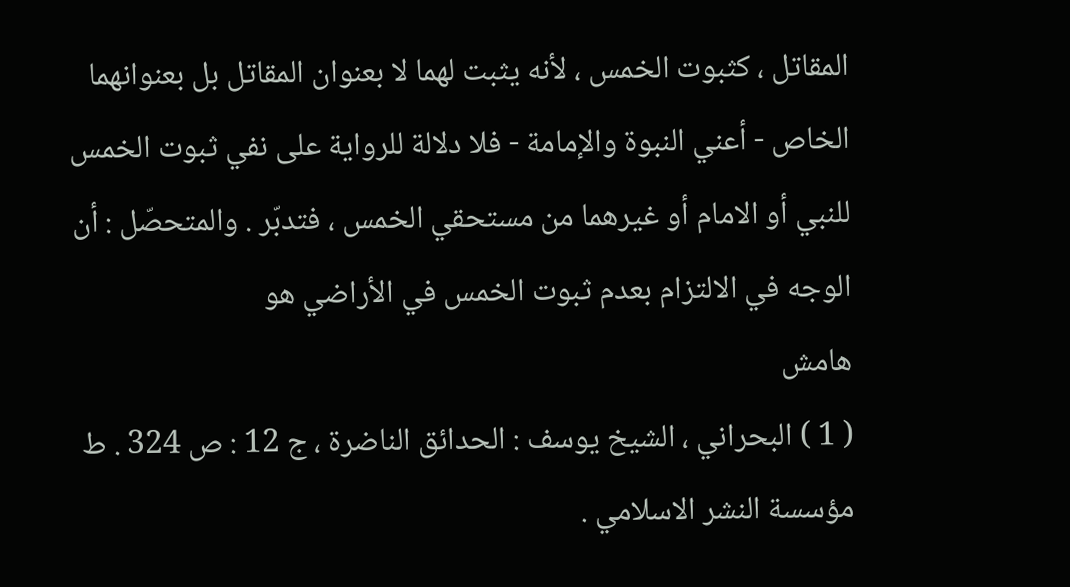المقاتل ، كثبوت الخمس ، لأنه يثبت لهما لا بعنوان المقاتل بل بعنوانهما الخاص - أعني النبوة والإمامة - فلا دلالة للرواية على نفي ثبوت الخمس للنبي أو الامام أو غيرهما من مستحقي الخمس ، فتدبّر . والمتحصّل : أن الوجه في الالتزام بعدم ثبوت الخمس في الأراضي هو
هامش
( 1 ) البحراني ، الشيخ يوسف : الحدائق الناضرة ، ج 12 : ص 324 . ط مؤسسة النشر الاسلامي .